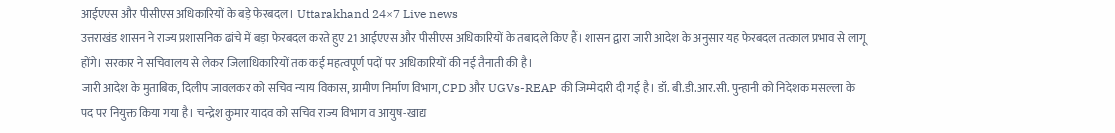आईएएस और पीसीएस अधिकारियों के बड़े फेरबदल। Uttarakhand 24×7 Live news
उत्तराखंड शासन ने राज्य प्रशासनिक ढांचे में बड़ा फेरबदल करते हुए 21 आईएएस और पीसीएस अधिकारियों के तबादले किए हैं। शासन द्वारा जारी आदेश के अनुसार यह फेरबदल तत्काल प्रभाव से लागू होंगे। सरकार ने सचिवालय से लेकर जिलाधिकारियों तक कई महत्वपूर्ण पदों पर अधिकारियों की नई तैनाती की है।
जारी आदेश के मुताबिक, दिलीप जावलकर को सचिव न्याय विकास, ग्रामीण निर्माण विभाग, CPD और UGVs-REAP की जिम्मेदारी दी गई है। डॉ. बी.डी.आर.सी. पुन्हानी को निदेशक मसल्ला के पद पर नियुक्त किया गया है। चन्द्रेश कुमार यादव को सचिव राज्य विभाग व आयुष-खाद्य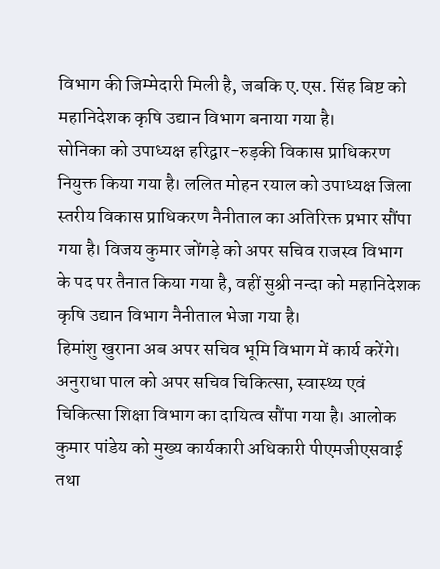विभाग की जिम्मेदारी मिली है, जबकि ए.एस. सिंह बिष्ट को महानिदेशक कृषि उद्यान विभाग बनाया गया है।
सोनिका को उपाध्यक्ष हरिद्वार-रुड़की विकास प्राधिकरण नियुक्त किया गया है। ललित मोहन रयाल को उपाध्यक्ष जिला स्तरीय विकास प्राधिकरण नैनीताल का अतिरिक्त प्रभार सौंपा गया है। विजय कुमार जोंगड़े को अपर सचिव राजस्व विभाग के पद पर तैनात किया गया है, वहीं सुश्री नन्दा को महानिदेशक कृषि उद्यान विभाग नैनीताल भेजा गया है।
हिमांशु खुराना अब अपर सचिव भूमि विभाग में कार्य करेंगे। अनुराधा पाल को अपर सचिव चिकित्सा, स्वास्थ्य एवं चिकित्सा शिक्षा विभाग का दायित्व सौंपा गया है। आलोक कुमार पांडेय को मुख्य कार्यकारी अधिकारी पीएमजीएसवाई तथा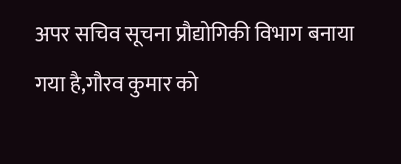अपर सचिव सूचना प्रौद्योगिकी विभाग बनाया गया है,गौरव कुमार को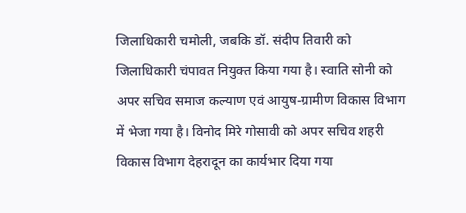जिलाधिकारी चमोली, जबकि डॉ. संदीप तिवारी को जिलाधिकारी चंपावत नियुक्त किया गया है। स्वाति सोनी को अपर सचिव समाज कल्याण एवं आयुष-ग्रामीण विकास विभाग में भेजा गया है। विनोद मिरे गोसावी को अपर सचिव शहरी विकास विभाग देहरादून का कार्यभार दिया गया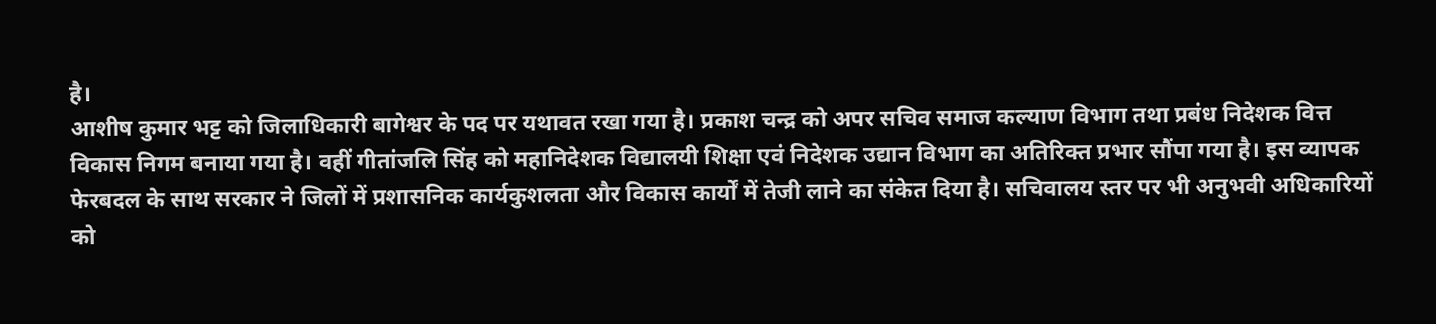है।
आशीष कुमार भट्ट को जिलाधिकारी बागेश्वर के पद पर यथावत रखा गया है। प्रकाश चन्द्र को अपर सचिव समाज कल्याण विभाग तथा प्रबंध निदेशक वित्त विकास निगम बनाया गया है। वहीं गीतांजलि सिंह को महानिदेशक विद्यालयी शिक्षा एवं निदेशक उद्यान विभाग का अतिरिक्त प्रभार सौंपा गया है। इस व्यापक फेरबदल के साथ सरकार ने जिलों में प्रशासनिक कार्यकुशलता और विकास कार्यों में तेजी लाने का संकेत दिया है। सचिवालय स्तर पर भी अनुभवी अधिकारियों को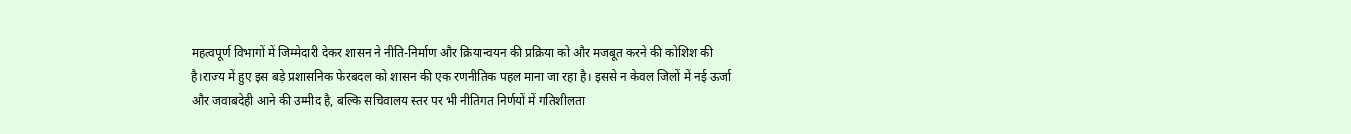महत्वपूर्ण विभागों में जिम्मेदारी देकर शासन ने नीति-निर्माण और क्रियान्वयन की प्रक्रिया को और मजबूत करने की कोशिश की है।राज्य में हुए इस बड़े प्रशासनिक फेरबदल को शासन की एक रणनीतिक पहल माना जा रहा है। इससे न केवल जिलों में नई ऊर्जा और जवाबदेही आने की उम्मीद है, बल्कि सचिवालय स्तर पर भी नीतिगत निर्णयों में गतिशीलता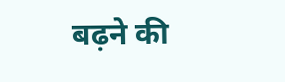बढ़ने की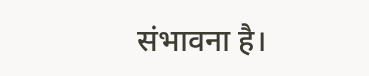संभावना है।